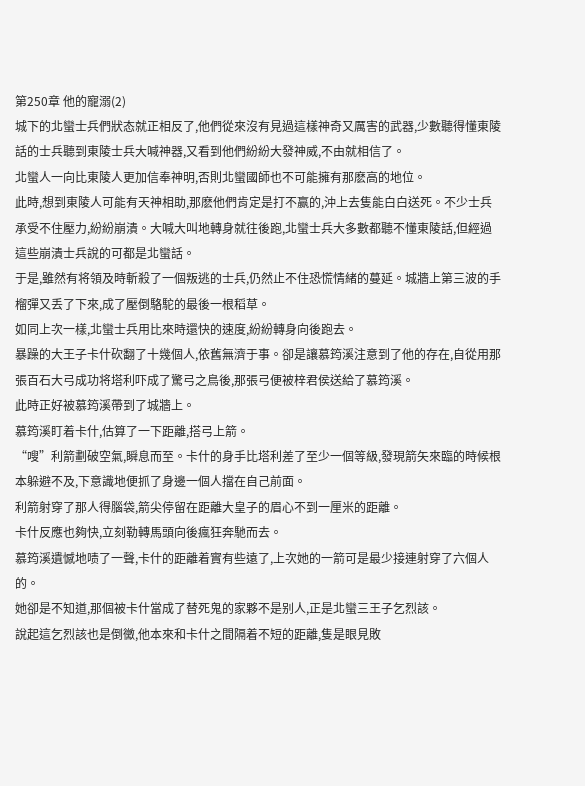第250章 他的寵溺(2)
城下的北蠻士兵們狀态就正相反了,他們從來沒有見過這樣神奇又厲害的武器,少數聽得懂東陵話的士兵聽到東陵士兵大喊神器,又看到他們紛紛大發神威,不由就相信了。
北蠻人一向比東陵人更加信奉神明,否則北蠻國師也不可能擁有那麽高的地位。
此時,想到東陵人可能有天神相助,那麽他們肯定是打不赢的,沖上去隻能白白送死。不少士兵承受不住壓力,紛紛崩潰。大喊大叫地轉身就往後跑,北蠻士兵大多數都聽不懂東陵話,但經過這些崩潰士兵說的可都是北蠻話。
于是,雖然有将領及時斬殺了一個叛逃的士兵,仍然止不住恐慌情緒的蔓延。城牆上第三波的手榴彈又丢了下來,成了壓倒駱駝的最後一根稻草。
如同上次一樣,北蠻士兵用比來時還快的速度,紛紛轉身向後跑去。
暴躁的大王子卡什砍翻了十幾個人,依舊無濟于事。卻是讓慕筠溪注意到了他的存在,自從用那張百石大弓成功将塔利吓成了驚弓之鳥後,那張弓便被梓君侯送給了慕筠溪。
此時正好被慕筠溪帶到了城牆上。
慕筠溪盯着卡什,估算了一下距離,搭弓上箭。
“嗖”利箭劃破空氣,瞬息而至。卡什的身手比塔利差了至少一個等級,發現箭矢來臨的時候根本躲避不及,下意識地便抓了身邊一個人擋在自己前面。
利箭射穿了那人得腦袋,箭尖停留在距離大皇子的眉心不到一厘米的距離。
卡什反應也夠快,立刻勒轉馬頭向後瘋狂奔馳而去。
慕筠溪遺憾地啧了一聲,卡什的距離着實有些遠了,上次她的一箭可是最少接連射穿了六個人的。
她卻是不知道,那個被卡什當成了替死鬼的家夥不是别人,正是北蠻三王子乞烈該。
說起這乞烈該也是倒黴,他本來和卡什之間隔着不短的距離,隻是眼見敗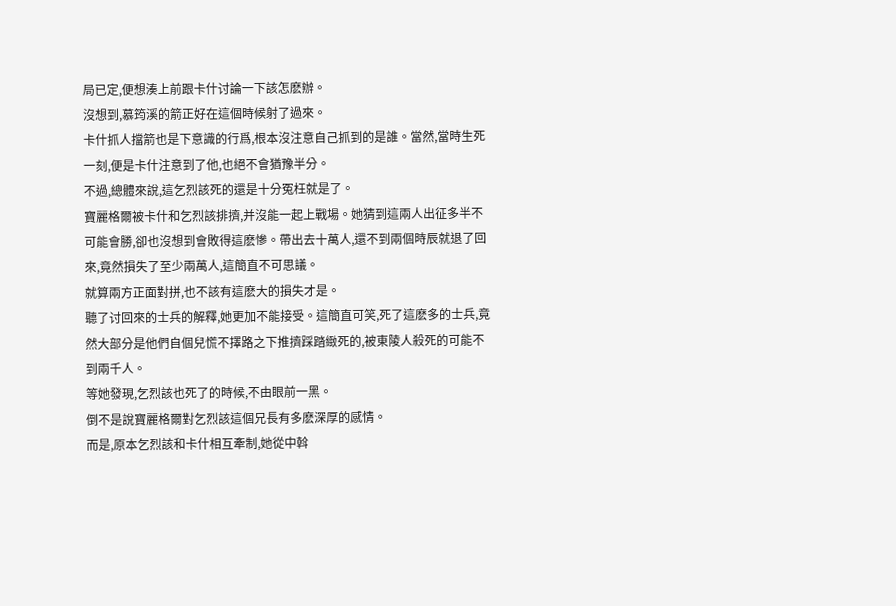局已定,便想湊上前跟卡什讨論一下該怎麽辦。
沒想到,慕筠溪的箭正好在這個時候射了過來。
卡什抓人擋箭也是下意識的行爲,根本沒注意自己抓到的是誰。當然,當時生死一刻,便是卡什注意到了他,也絕不會猶豫半分。
不過,總體來說,這乞烈該死的還是十分冤枉就是了。
寶麗格爾被卡什和乞烈該排擠,并沒能一起上戰場。她猜到這兩人出征多半不可能會勝,卻也沒想到會敗得這麽慘。帶出去十萬人,還不到兩個時辰就退了回來,竟然損失了至少兩萬人,這簡直不可思議。
就算兩方正面對拼,也不該有這麽大的損失才是。
聽了讨回來的士兵的解釋,她更加不能接受。這簡直可笑,死了這麽多的士兵,竟然大部分是他們自個兒慌不擇路之下推擠踩踏緻死的,被東陵人殺死的可能不到兩千人。
等她發現,乞烈該也死了的時候,不由眼前一黑。
倒不是說寶麗格爾對乞烈該這個兄長有多麽深厚的感情。
而是,原本乞烈該和卡什相互牽制,她從中斡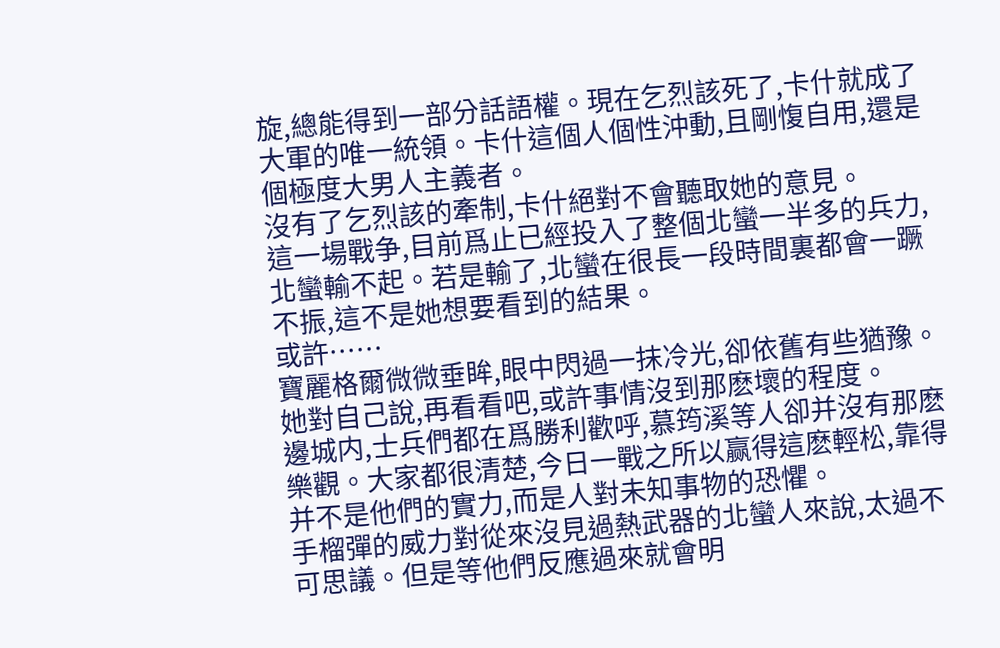旋,總能得到一部分話語權。現在乞烈該死了,卡什就成了大軍的唯一統領。卡什這個人個性沖動,且剛愎自用,還是個極度大男人主義者。
沒有了乞烈該的牽制,卡什絕對不會聽取她的意見。
這一場戰争,目前爲止已經投入了整個北蠻一半多的兵力,北蠻輸不起。若是輸了,北蠻在很長一段時間裏都會一蹶不振,這不是她想要看到的結果。
或許……
寶麗格爾微微垂眸,眼中閃過一抹冷光,卻依舊有些猶豫。
她對自己說,再看看吧,或許事情沒到那麽壞的程度。
邊城内,士兵們都在爲勝利歡呼,慕筠溪等人卻并沒有那麽樂觀。大家都很清楚,今日一戰之所以赢得這麽輕松,靠得并不是他們的實力,而是人對未知事物的恐懼。
手榴彈的威力對從來沒見過熱武器的北蠻人來說,太過不可思議。但是等他們反應過來就會明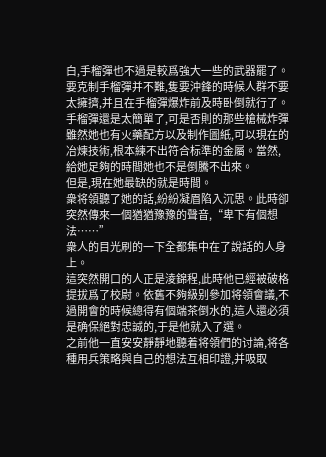白,手榴彈也不過是較爲強大一些的武器罷了。
要克制手榴彈并不難,隻要沖鋒的時候人群不要太擁擠,并且在手榴彈爆炸前及時卧倒就行了。
手榴彈還是太簡單了,可是否則的那些槍械炸彈雖然她也有火藥配方以及制作圖紙,可以現在的冶煉技術,根本練不出符合标準的金屬。當然,給她足夠的時間她也不是倒騰不出來。
但是,現在她最缺的就是時間。
衆将領聽了她的話,紛紛凝眉陷入沉思。此時卻突然傳來一個猶猶豫豫的聲音,“卑下有個想法……”
衆人的目光刷的一下全都集中在了說話的人身上。
這突然開口的人正是淩錦程,此時他已經被破格提拔爲了校尉。依舊不夠級别參加将領會議,不過開會的時候總得有個端茶倒水的,這人還必須是确保絕對忠誠的,于是他就入了選。
之前他一直安安靜靜地聽着将領們的讨論,将各種用兵策略與自己的想法互相印證,并吸取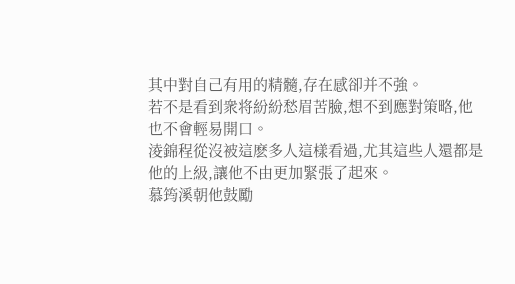其中對自己有用的精髓,存在感卻并不強。
若不是看到衆将紛紛愁眉苦臉,想不到應對策略,他也不會輕易開口。
淩錦程從沒被這麽多人這樣看過,尤其這些人還都是他的上級,讓他不由更加緊張了起來。
慕筠溪朝他鼓勵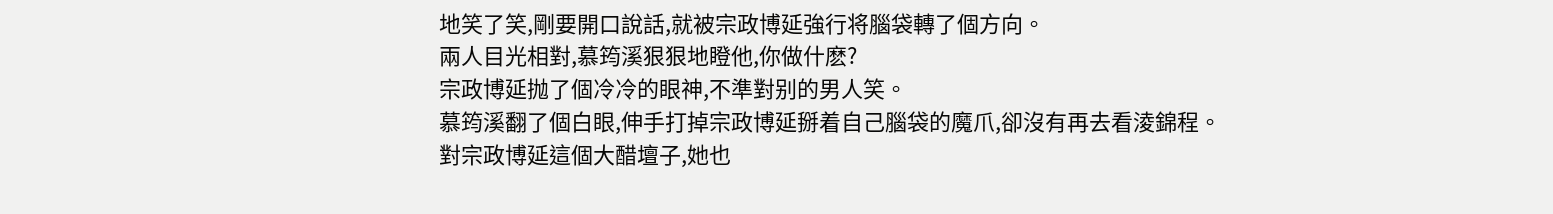地笑了笑,剛要開口說話,就被宗政博延強行将腦袋轉了個方向。
兩人目光相對,慕筠溪狠狠地瞪他,你做什麽?
宗政博延抛了個冷冷的眼神,不準對别的男人笑。
慕筠溪翻了個白眼,伸手打掉宗政博延掰着自己腦袋的魔爪,卻沒有再去看淩錦程。
對宗政博延這個大醋壇子,她也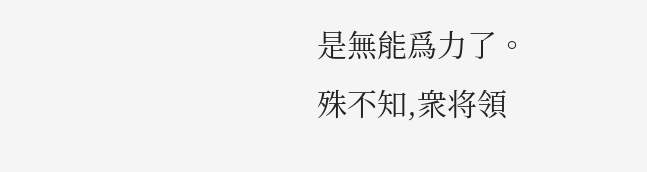是無能爲力了。
殊不知,衆将領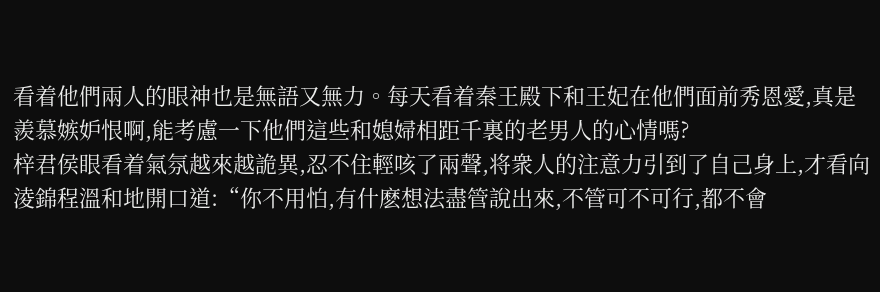看着他們兩人的眼神也是無語又無力。每天看着秦王殿下和王妃在他們面前秀恩愛,真是羨慕嫉妒恨啊,能考慮一下他們這些和媳婦相距千裏的老男人的心情嗎?
梓君侯眼看着氣氛越來越詭異,忍不住輕咳了兩聲,将衆人的注意力引到了自己身上,才看向淩錦程溫和地開口道:“你不用怕,有什麽想法盡管說出來,不管可不可行,都不會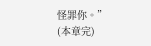怪罪你。”
(本章完)